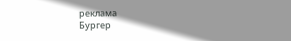реклама
Бургер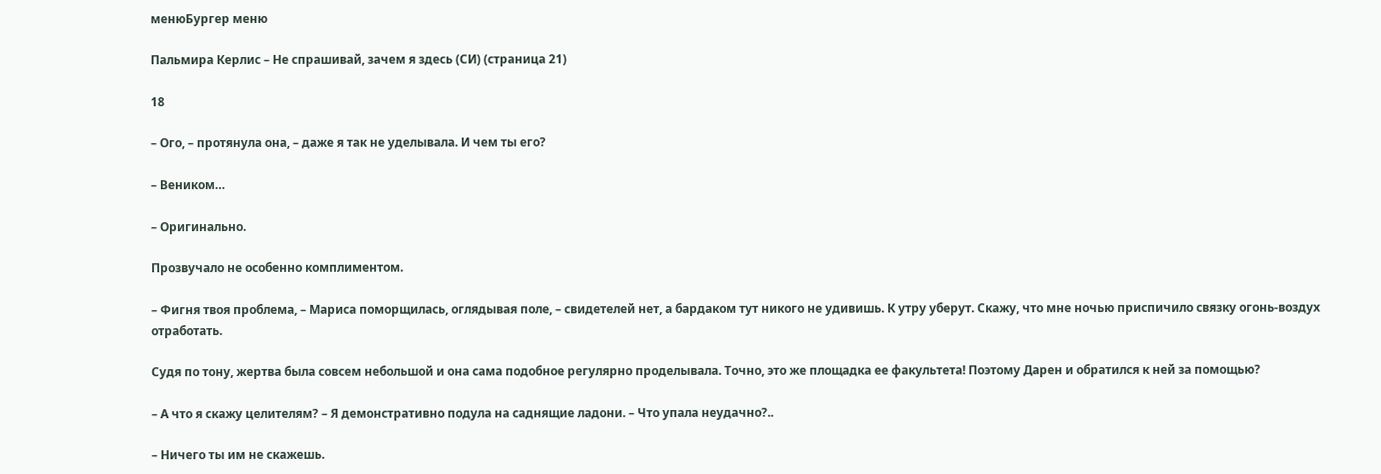менюБургер меню

Пальмира Керлис – Не спрашивай, зачем я здесь (СИ) (страница 21)

18

– Ого, – протянула она, – даже я так не уделывала. И чем ты его?

– Веником…

– Оригинально.

Прозвучало не особенно комплиментом.

– Фигня твоя проблема, – Мариса поморщилась, оглядывая поле, – свидетелей нет, а бардаком тут никого не удивишь. К утру уберут. Скажу, что мне ночью приспичило связку огонь-воздух отработать.

Судя по тону, жертва была совсем небольшой и она сама подобное регулярно проделывала. Точно, это же площадка ее факультета! Поэтому Дарен и обратился к ней за помощью?

– А что я скажу целителям? – Я демонстративно подула на саднящие ладони. – Что упала неудачно?..

– Ничего ты им не скажешь.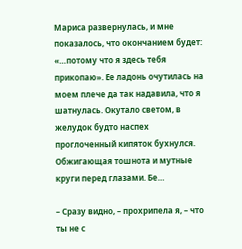Мариса развернулась, и мне показалось, что окончанием будет: «…потому что я здесь тебя прикопаю». Ее ладонь очутилась на моем плече да так надавила, что я шатнулась. Окутало светом, в желудок будто наспех проглоченный кипяток бухнулся. Обжигающая тошнота и мутные круги перед глазами. Бе…

– Сразу видно, – прохрипела я, – что ты не с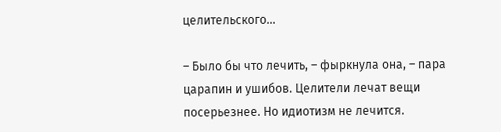целительского…

– Было бы что лечить, – фыркнула она, – пара царапин и ушибов. Целители лечат вещи посерьезнее. Но идиотизм не лечится.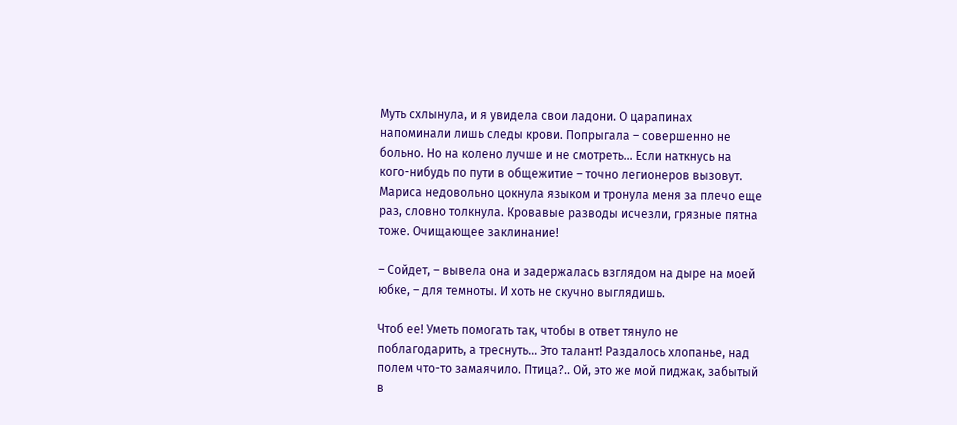Муть схлынула, и я увидела свои ладони. О царапинах напоминали лишь следы крови. Попрыгала – совершенно не больно. Но на колено лучше и не смотреть… Если наткнусь на кого-нибудь по пути в общежитие – точно легионеров вызовут. Мариса недовольно цокнула языком и тронула меня за плечо еще раз, словно толкнула. Кровавые разводы исчезли, грязные пятна тоже. Очищающее заклинание!

– Сойдет, – вывела она и задержалась взглядом на дыре на моей юбке, – для темноты. И хоть не скучно выглядишь.

Чтоб ее! Уметь помогать так, чтобы в ответ тянуло не поблагодарить, а треснуть… Это талант! Раздалось хлопанье, над полем что-то замаячило. Птица?.. Ой, это же мой пиджак, забытый в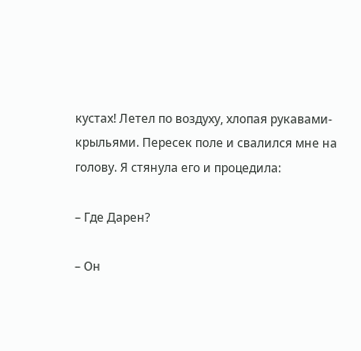кустах! Летел по воздуху, хлопая рукавами-крыльями. Пересек поле и свалился мне на голову. Я стянула его и процедила:

– Где Дарен?

– Он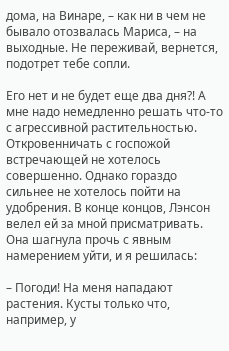дома, на Винаре, – как ни в чем не бывало отозвалась Мариса, – на выходные. Не переживай, вернется, подотрет тебе сопли.

Его нет и не будет еще два дня?! А мне надо немедленно решать что-то с агрессивной растительностью. Откровенничать с госпожой встречающей не хотелось совершенно. Однако гораздо сильнее не хотелось пойти на удобрения. В конце концов, Лэнсон велел ей за мной присматривать. Она шагнула прочь с явным намерением уйти, и я решилась:

– Погоди! На меня нападают растения. Кусты только что, например, у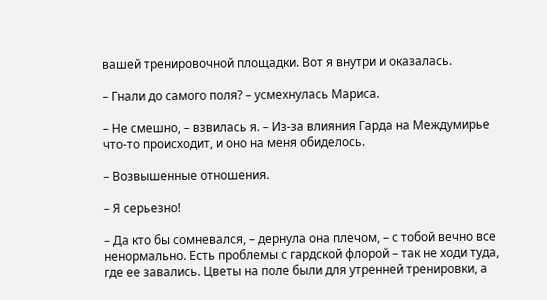вашей тренировочной площадки. Вот я внутри и оказалась.

– Гнали до самого поля? – усмехнулась Мариса.

– Не смешно, – взвилась я. – Из-за влияния Гарда на Междумирье что-то происходит, и оно на меня обиделось.

– Возвышенные отношения.

– Я серьезно!

– Да кто бы сомневался, – дернула она плечом, – с тобой вечно все ненормально. Есть проблемы с гардской флорой – так не ходи туда, где ее завались. Цветы на поле были для утренней тренировки, а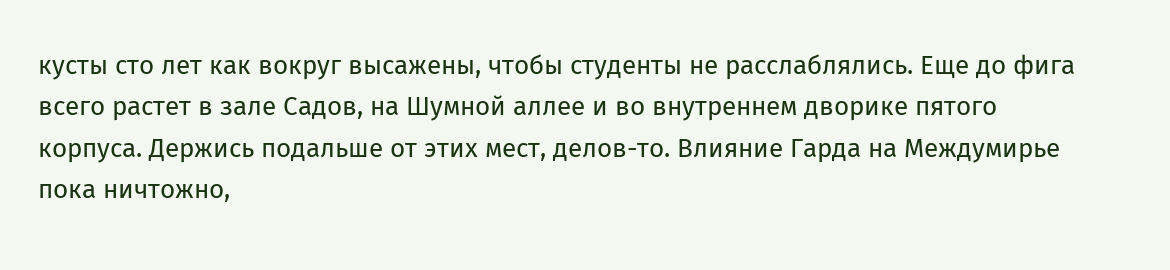кусты сто лет как вокруг высажены, чтобы студенты не расслаблялись. Еще до фига всего растет в зале Садов, на Шумной аллее и во внутреннем дворике пятого корпуса. Держись подальше от этих мест, делов-то. Влияние Гарда на Междумирье пока ничтожно,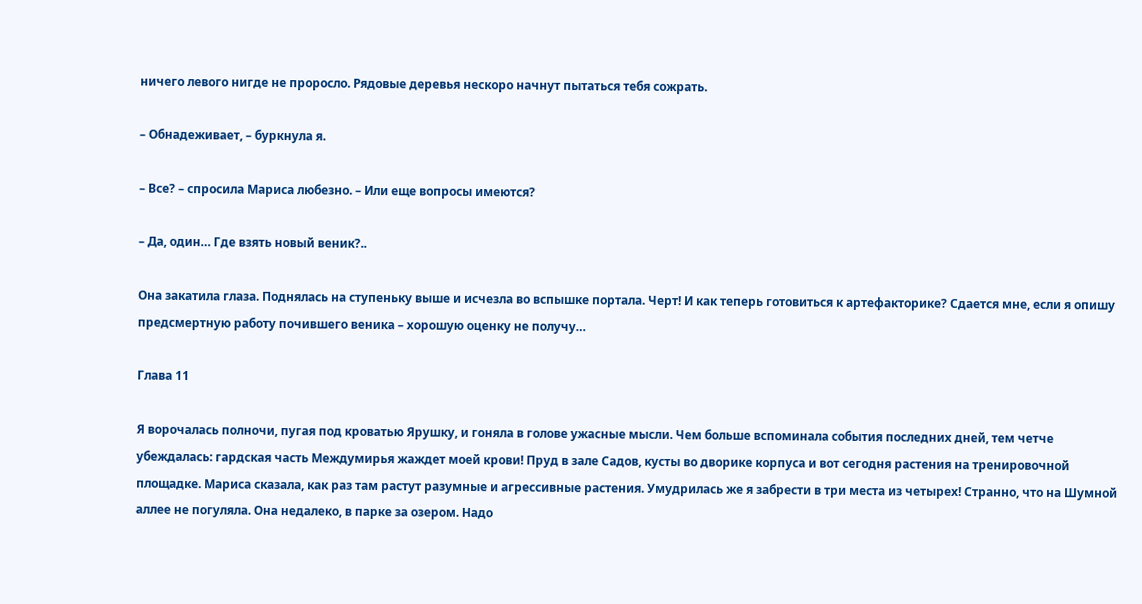ничего левого нигде не проросло. Рядовые деревья нескоро начнут пытаться тебя сожрать.

– Обнадеживает, – буркнула я.

– Все? – спросила Мариса любезно. – Или еще вопросы имеются?

– Да, один… Где взять новый веник?..

Она закатила глаза. Поднялась на ступеньку выше и исчезла во вспышке портала. Черт! И как теперь готовиться к артефакторике? Сдается мне, если я опишу предсмертную работу почившего веника – хорошую оценку не получу…

Глава 11

Я ворочалась полночи, пугая под кроватью Ярушку, и гоняла в голове ужасные мысли. Чем больше вспоминала события последних дней, тем четче убеждалась: гардская часть Междумирья жаждет моей крови! Пруд в зале Садов, кусты во дворике корпуса и вот сегодня растения на тренировочной площадке. Мариса сказала, как раз там растут разумные и агрессивные растения. Умудрилась же я забрести в три места из четырех! Странно, что на Шумной аллее не погуляла. Она недалеко, в парке за озером. Надо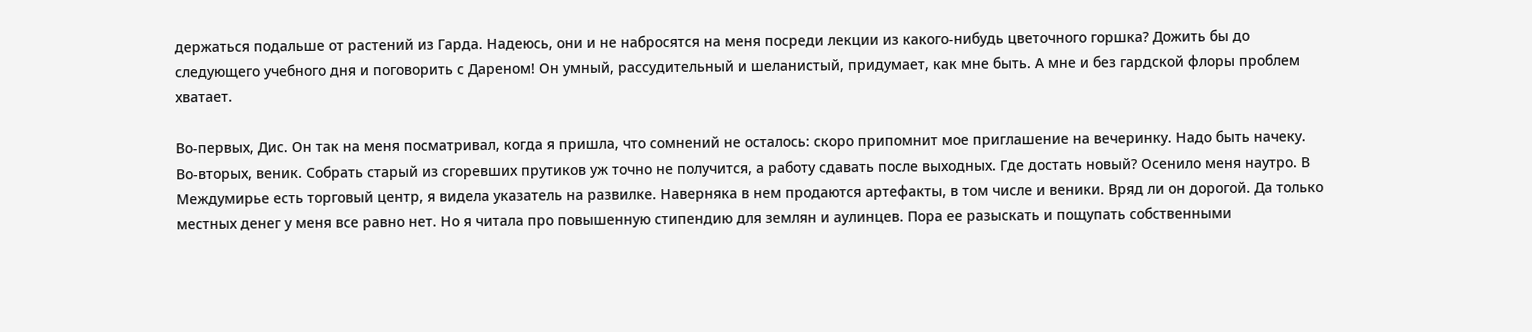держаться подальше от растений из Гарда. Надеюсь, они и не набросятся на меня посреди лекции из какого-нибудь цветочного горшка? Дожить бы до следующего учебного дня и поговорить с Дареном! Он умный, рассудительный и шеланистый, придумает, как мне быть. А мне и без гардской флоры проблем хватает.

Во-первых, Дис. Он так на меня посматривал, когда я пришла, что сомнений не осталось: скоро припомнит мое приглашение на вечеринку. Надо быть начеку. Во-вторых, веник. Собрать старый из сгоревших прутиков уж точно не получится, а работу сдавать после выходных. Где достать новый? Осенило меня наутро. В Междумирье есть торговый центр, я видела указатель на развилке. Наверняка в нем продаются артефакты, в том числе и веники. Вряд ли он дорогой. Да только местных денег у меня все равно нет. Но я читала про повышенную стипендию для землян и аулинцев. Пора ее разыскать и пощупать собственными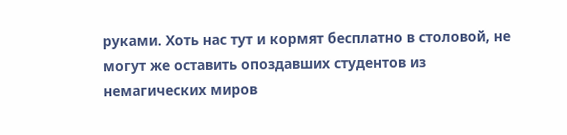руками. Хоть нас тут и кормят бесплатно в столовой, не могут же оставить опоздавших студентов из немагических миров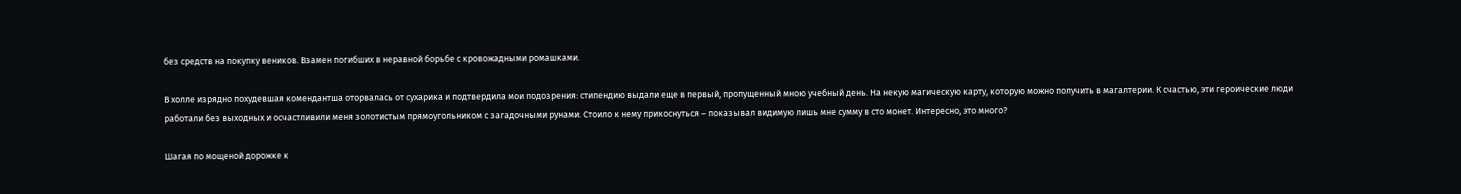без средств на покупку веников. Взамен погибших в неравной борьбе с кровожадными ромашками.

В холле изрядно похудевшая комендантша оторвалась от сухарика и подтвердила мои подозрения: стипендию выдали еще в первый, пропущенный мною учебный день. На некую магическую карту, которую можно получить в магалтерии. К счастью, эти героические люди работали без выходных и осчастливили меня золотистым прямоугольником с загадочными рунами. Стоило к нему прикоснуться – показывал видимую лишь мне сумму в сто монет. Интересно, это много?

Шагая по мощеной дорожке к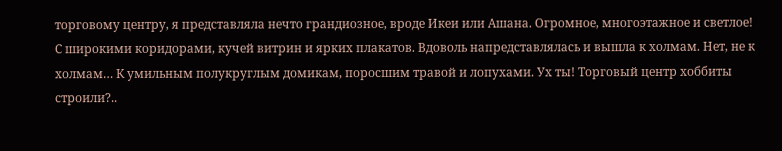торговому центру, я представляла нечто грандиозное, вроде Икеи или Ашана. Огромное, многоэтажное и светлое! С широкими коридорами, кучей витрин и ярких плакатов. Вдоволь напредставлялась и вышла к холмам. Нет, не к холмам… К умильным полукруглым домикам, поросшим травой и лопухами. Ух ты! Торговый центр хоббиты строили?..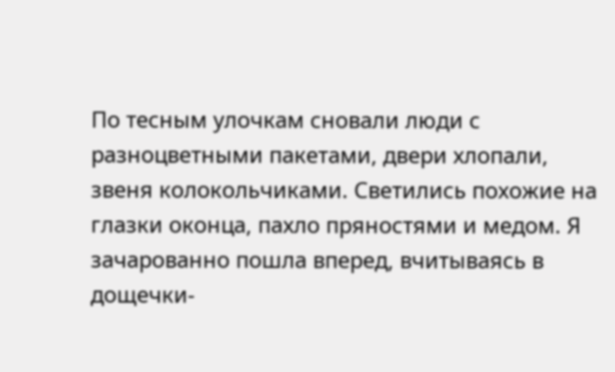По тесным улочкам сновали люди с разноцветными пакетами, двери хлопали, звеня колокольчиками. Светились похожие на глазки оконца, пахло пряностями и медом. Я зачарованно пошла вперед, вчитываясь в дощечки-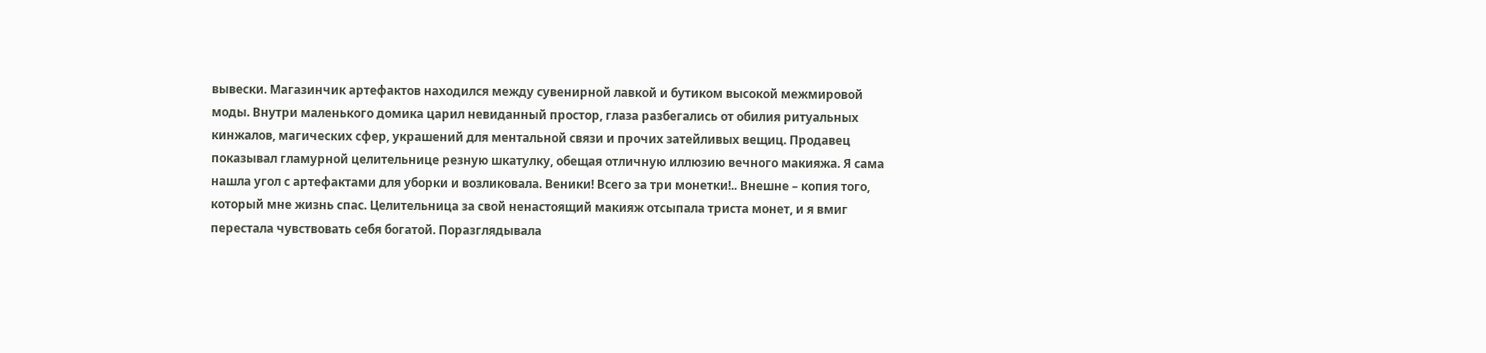вывески. Магазинчик артефактов находился между сувенирной лавкой и бутиком высокой межмировой моды. Внутри маленького домика царил невиданный простор, глаза разбегались от обилия ритуальных кинжалов, магических сфер, украшений для ментальной связи и прочих затейливых вещиц. Продавец показывал гламурной целительнице резную шкатулку, обещая отличную иллюзию вечного макияжа. Я сама нашла угол с артефактами для уборки и возликовала. Веники! Всего за три монетки!.. Внешне – копия того, который мне жизнь спас. Целительница за свой ненастоящий макияж отсыпала триста монет, и я вмиг перестала чувствовать себя богатой. Поразглядывала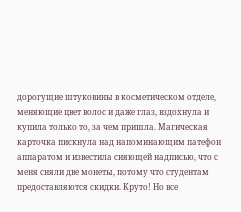дорогущие штуковины в косметическом отделе, меняющие цвет волос и даже глаз, вздохнула и купила только то, за чем пришла. Магическая карточка пискнула над напоминающим патефон аппаратом и известила сияющей надписью, что с меня сняли две монеты, потому что студентам предоставляются скидки. Круто! Но все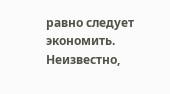равно следует экономить. Неизвестно,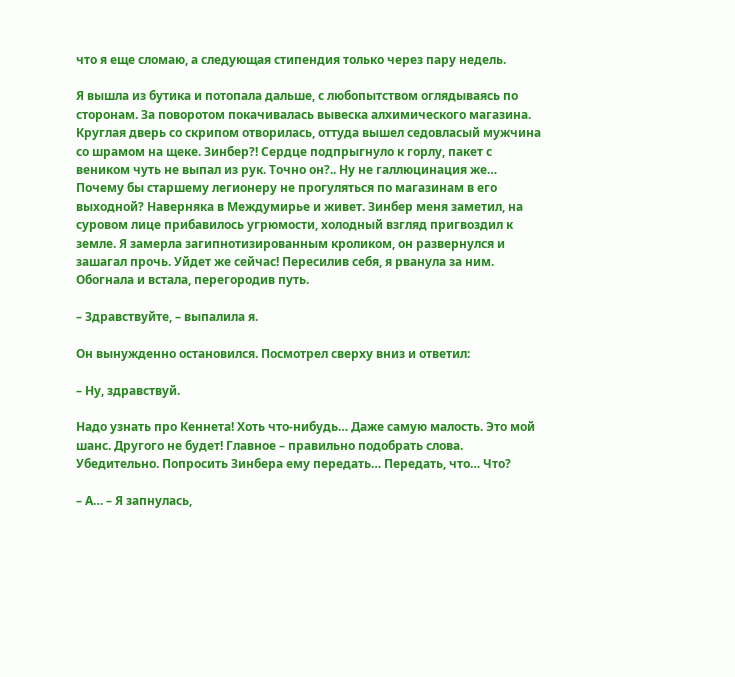что я еще сломаю, а следующая стипендия только через пару недель.

Я вышла из бутика и потопала дальше, с любопытством оглядываясь по сторонам. За поворотом покачивалась вывеска алхимического магазина. Круглая дверь со скрипом отворилась, оттуда вышел седовласый мужчина со шрамом на щеке. Зинбер?! Сердце подпрыгнуло к горлу, пакет с веником чуть не выпал из рук. Точно он?.. Ну не галлюцинация же… Почему бы старшему легионеру не прогуляться по магазинам в его выходной? Наверняка в Междумирье и живет. Зинбер меня заметил, на суровом лице прибавилось угрюмости, холодный взгляд пригвоздил к земле. Я замерла загипнотизированным кроликом, он развернулся и зашагал прочь. Уйдет же сейчас! Пересилив себя, я рванула за ним. Обогнала и встала, перегородив путь.

– Здравствуйте, – выпалила я.

Он вынужденно остановился. Посмотрел сверху вниз и ответил:

– Ну, здравствуй.

Надо узнать про Кеннета! Хоть что-нибудь… Даже самую малость. Это мой шанс. Другого не будет! Главное – правильно подобрать слова. Убедительно. Попросить Зинбера ему передать… Передать, что… Что?

– А… – Я запнулась,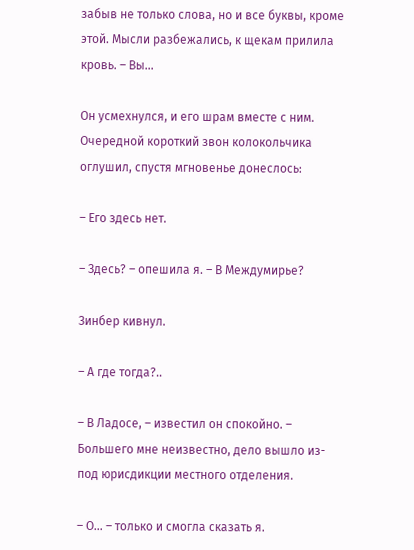забыв не только слова, но и все буквы, кроме этой. Мысли разбежались, к щекам прилила кровь. – Вы…

Он усмехнулся, и его шрам вместе с ним. Очередной короткий звон колокольчика оглушил, спустя мгновенье донеслось:

– Его здесь нет.

– Здесь? – опешила я. – В Междумирье?

Зинбер кивнул.

– А где тогда?..

– В Ладосе, – известил он спокойно. – Большего мне неизвестно, дело вышло из-под юрисдикции местного отделения.

– О… – только и смогла сказать я.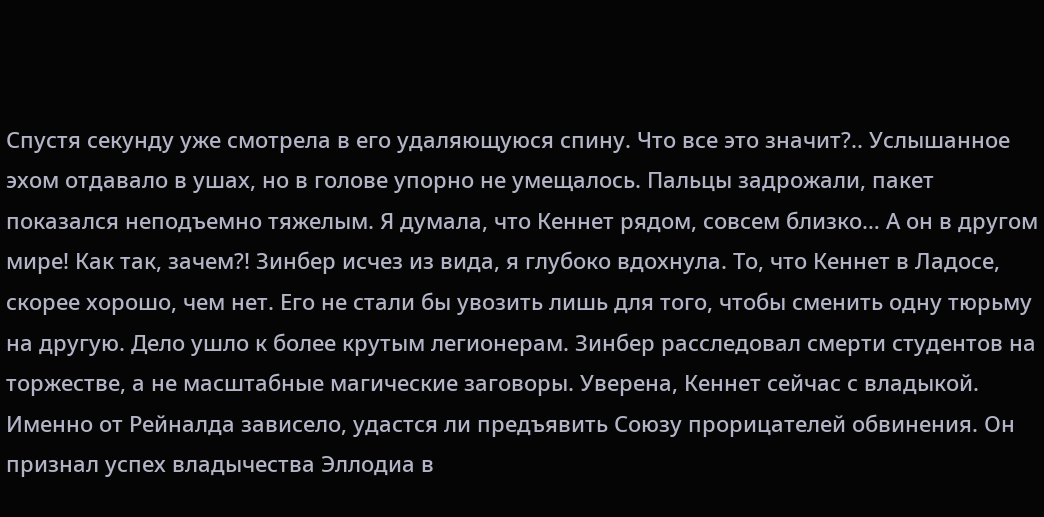Спустя секунду уже смотрела в его удаляющуюся спину. Что все это значит?.. Услышанное эхом отдавало в ушах, но в голове упорно не умещалось. Пальцы задрожали, пакет показался неподъемно тяжелым. Я думала, что Кеннет рядом, совсем близко… А он в другом мире! Как так, зачем?! Зинбер исчез из вида, я глубоко вдохнула. То, что Кеннет в Ладосе, скорее хорошо, чем нет. Его не стали бы увозить лишь для того, чтобы сменить одну тюрьму на другую. Дело ушло к более крутым легионерам. Зинбер расследовал смерти студентов на торжестве, а не масштабные магические заговоры. Уверена, Кеннет сейчас с владыкой. Именно от Рейналда зависело, удастся ли предъявить Союзу прорицателей обвинения. Он признал успех владычества Эллодиа в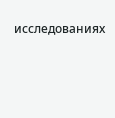исследованиях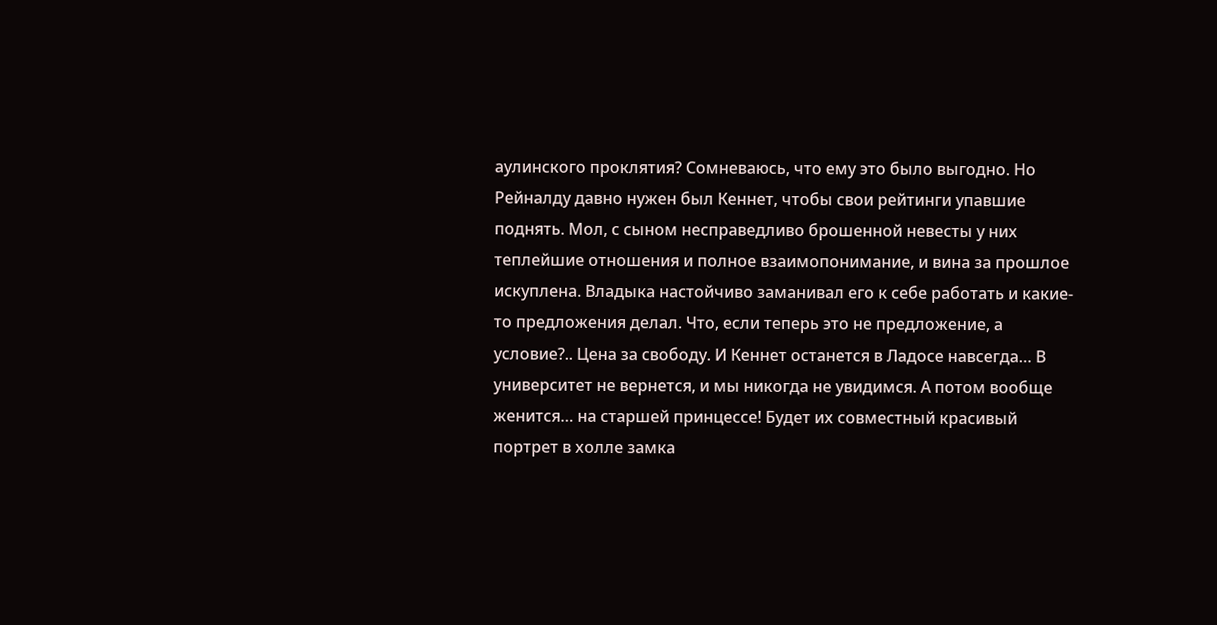аулинского проклятия? Сомневаюсь, что ему это было выгодно. Но Рейналду давно нужен был Кеннет, чтобы свои рейтинги упавшие поднять. Мол, с сыном несправедливо брошенной невесты у них теплейшие отношения и полное взаимопонимание, и вина за прошлое искуплена. Владыка настойчиво заманивал его к себе работать и какие-то предложения делал. Что, если теперь это не предложение, а условие?.. Цена за свободу. И Кеннет останется в Ладосе навсегда… В университет не вернется, и мы никогда не увидимся. А потом вообще женится… на старшей принцессе! Будет их совместный красивый портрет в холле замка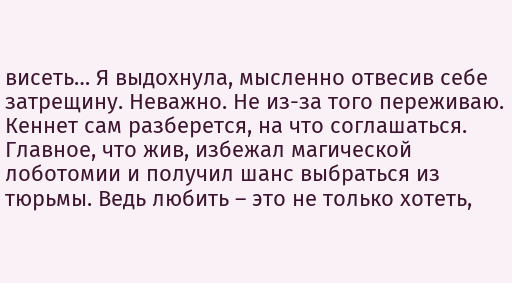висеть… Я выдохнула, мысленно отвесив себе затрещину. Неважно. Не из-за того переживаю. Кеннет сам разберется, на что соглашаться. Главное, что жив, избежал магической лоботомии и получил шанс выбраться из тюрьмы. Ведь любить – это не только хотеть,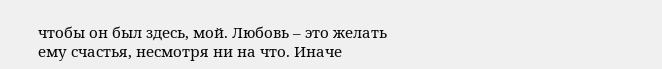чтобы он был здесь, мой. Любовь – это желать ему счастья, несмотря ни на что. Иначе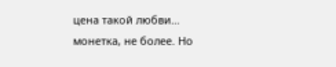цена такой любви… монетка, не более. Но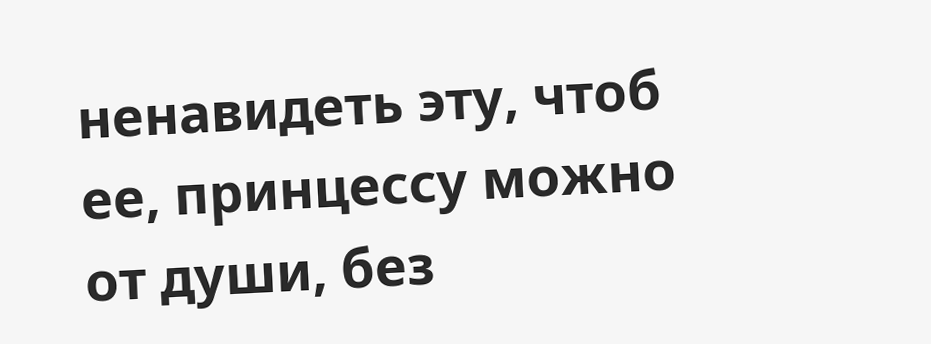ненавидеть эту, чтоб ее, принцессу можно от души, без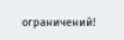ограничений!